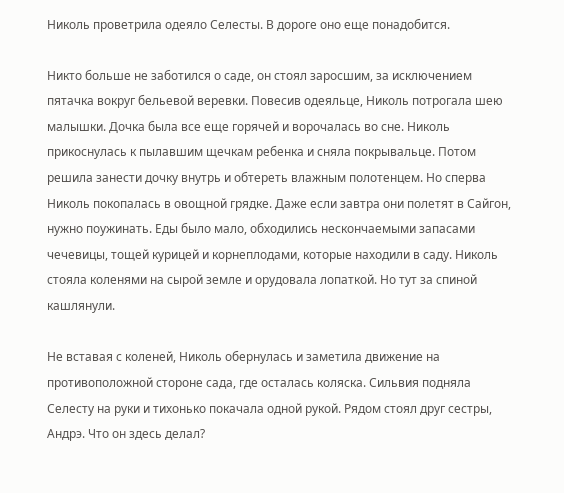Николь проветрила одеяло Селесты. В дороге оно еще понадобится.

Никто больше не заботился о саде, он стоял заросшим, за исключением пятачка вокруг бельевой веревки. Повесив одеяльце, Николь потрогала шею малышки. Дочка была все еще горячей и ворочалась во сне. Николь прикоснулась к пылавшим щечкам ребенка и сняла покрывальце. Потом решила занести дочку внутрь и обтереть влажным полотенцем. Но сперва Николь покопалась в овощной грядке. Даже если завтра они полетят в Сайгон, нужно поужинать. Еды было мало, обходились нескончаемыми запасами чечевицы, тощей курицей и корнеплодами, которые находили в саду. Николь стояла коленями на сырой земле и орудовала лопаткой. Но тут за спиной кашлянули.

Не вставая с коленей, Николь обернулась и заметила движение на противоположной стороне сада, где осталась коляска. Сильвия подняла Селесту на руки и тихонько покачала одной рукой. Рядом стоял друг сестры, Андрэ. Что он здесь делал?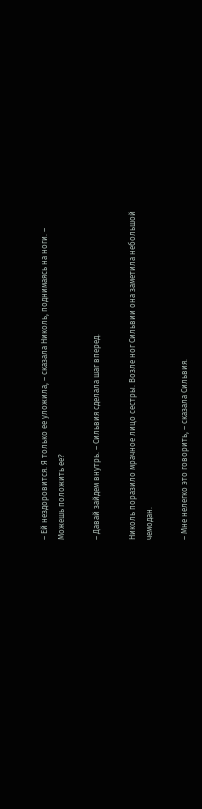– Ей нездоровится. Я только ее уложила, – сказала Николь, поднимаясь на ноги. – Можешь положить ее?

– Давай зайдем внутрь. – Сильвия сделала шаг вперед.

Николь поразило мрачное лицо сестры. Возле ног Сильвии она заметила небольшой чемодан.

– Мне нелегко это говорить, – сказала Сильвия.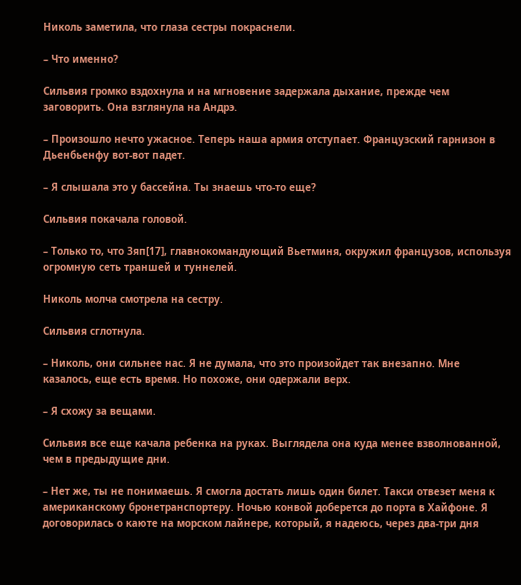Николь заметила, что глаза сестры покраснели.

– Что именно?

Сильвия громко вздохнула и на мгновение задержала дыхание, прежде чем заговорить. Она взглянула на Андрэ.

– Произошло нечто ужасное. Теперь наша армия отступает. Французский гарнизон в Дьенбьенфу вот-вот падет.

– Я слышала это у бассейна. Ты знаешь что-то еще?

Сильвия покачала головой.

– Только то, что Зяп[17], главнокомандующий Вьетминя, окружил французов, используя огромную сеть траншей и туннелей.

Николь молча смотрела на сестру.

Сильвия сглотнула.

– Николь, они сильнее нас. Я не думала, что это произойдет так внезапно. Мне казалось, еще есть время. Но похоже, они одержали верх.

– Я схожу за вещами.

Сильвия все еще качала ребенка на руках. Выглядела она куда менее взволнованной, чем в предыдущие дни.

– Нет же, ты не понимаешь. Я смогла достать лишь один билет. Такси отвезет меня к американскому бронетранспортеру. Ночью конвой доберется до порта в Хайфоне. Я договорилась о каюте на морском лайнере, который, я надеюсь, через два-три дня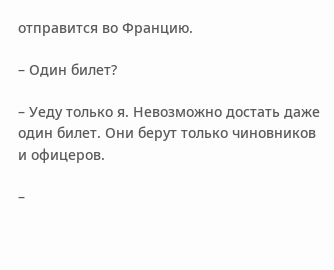отправится во Францию.

– Один билет?

– Уеду только я. Невозможно достать даже один билет. Они берут только чиновников и офицеров.

–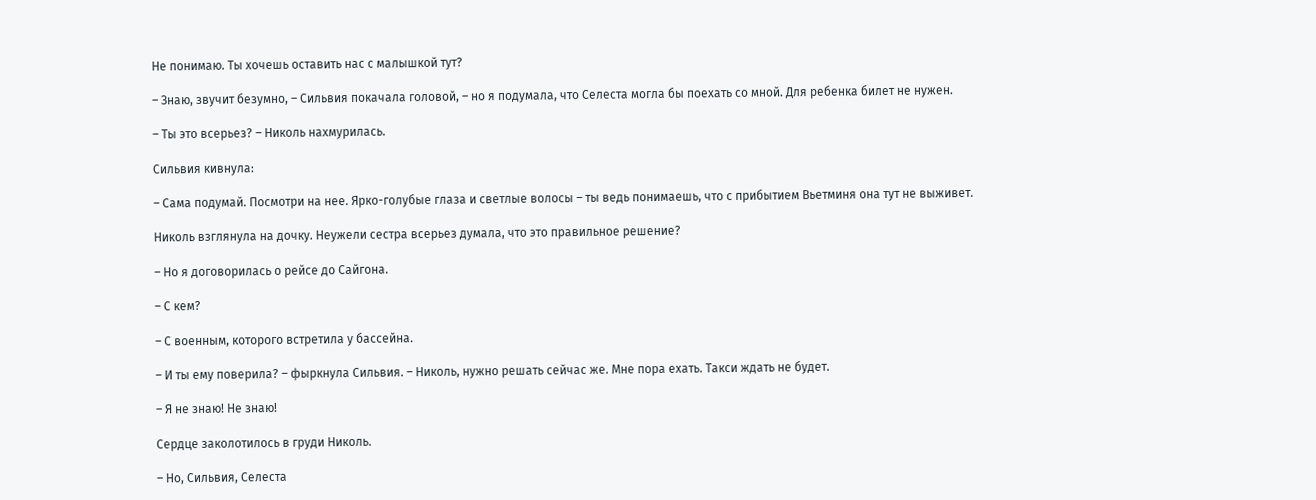Не понимаю. Ты хочешь оставить нас с малышкой тут?

– Знаю, звучит безумно, – Сильвия покачала головой, – но я подумала, что Селеста могла бы поехать со мной. Для ребенка билет не нужен.

– Ты это всерьез? – Николь нахмурилась.

Сильвия кивнула:

– Сама подумай. Посмотри на нее. Ярко-голубые глаза и светлые волосы – ты ведь понимаешь, что с прибытием Вьетминя она тут не выживет.

Николь взглянула на дочку. Неужели сестра всерьез думала, что это правильное решение?

– Но я договорилась о рейсе до Сайгона.

– С кем?

– С военным, которого встретила у бассейна.

– И ты ему поверила? – фыркнула Сильвия. – Николь, нужно решать сейчас же. Мне пора ехать. Такси ждать не будет.

– Я не знаю! Не знаю!

Сердце заколотилось в груди Николь.

– Но, Сильвия, Селеста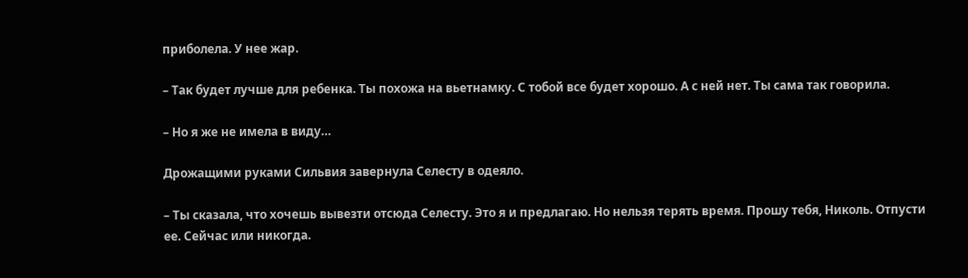приболела. У нее жар.

– Так будет лучше для ребенка. Ты похожа на вьетнамку. С тобой все будет хорошо. А с ней нет. Ты сама так говорила.

– Но я же не имела в виду…

Дрожащими руками Сильвия завернула Селесту в одеяло.

– Ты сказала, что хочешь вывезти отсюда Селесту. Это я и предлагаю. Но нельзя терять время. Прошу тебя, Николь. Отпусти ее. Сейчас или никогда.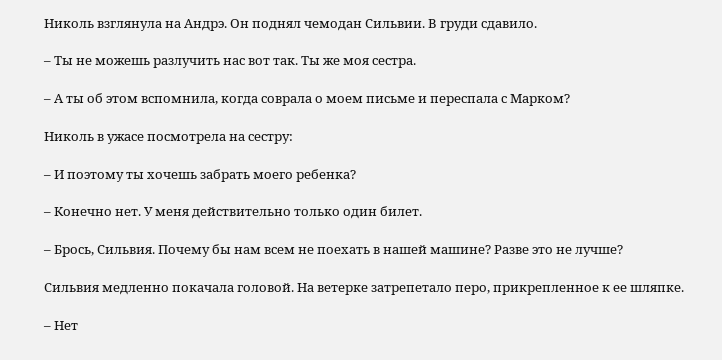Николь взглянула на Андрэ. Он поднял чемодан Сильвии. В груди сдавило.

– Ты не можешь разлучить нас вот так. Ты же моя сестра.

– А ты об этом вспомнила, когда соврала о моем письме и переспала с Марком?

Николь в ужасе посмотрела на сестру:

– И поэтому ты хочешь забрать моего ребенка?

– Конечно нет. У меня действительно только один билет.

– Брось, Сильвия. Почему бы нам всем не поехать в нашей машине? Разве это не лучше?

Сильвия медленно покачала головой. На ветерке затрепетало перо, прикрепленное к ее шляпке.

– Нет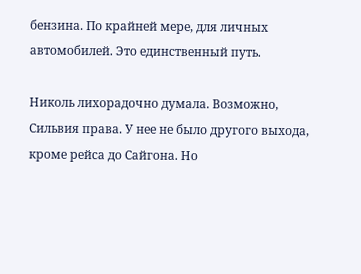бензина. По крайней мере, для личных автомобилей. Это единственный путь.

Николь лихорадочно думала. Возможно, Сильвия права. У нее не было другого выхода, кроме рейса до Сайгона. Но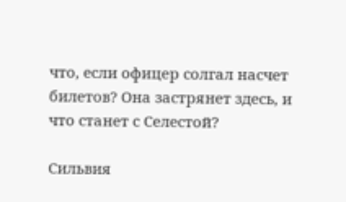что, если офицер солгал насчет билетов? Она застрянет здесь, и что станет с Селестой?

Сильвия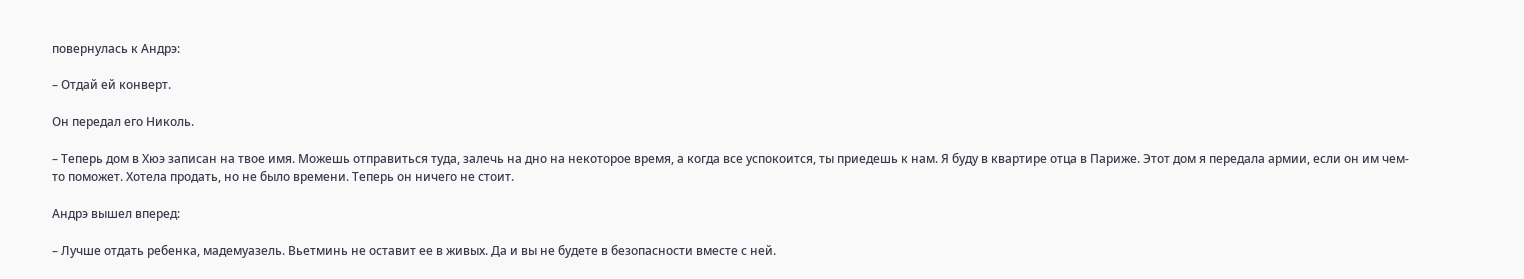повернулась к Андрэ:

– Отдай ей конверт.

Он передал его Николь.

– Теперь дом в Хюэ записан на твое имя. Можешь отправиться туда, залечь на дно на некоторое время, а когда все успокоится, ты приедешь к нам. Я буду в квартире отца в Париже. Этот дом я передала армии, если он им чем-то поможет. Хотела продать, но не было времени. Теперь он ничего не стоит.

Андрэ вышел вперед:

– Лучше отдать ребенка, мадемуазель. Вьетминь не оставит ее в живых. Да и вы не будете в безопасности вместе с ней.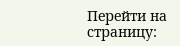Перейти на страницу: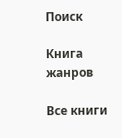Поиск

Книга жанров

Все книги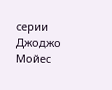серии Джоджо Мойес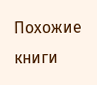Похожие книги